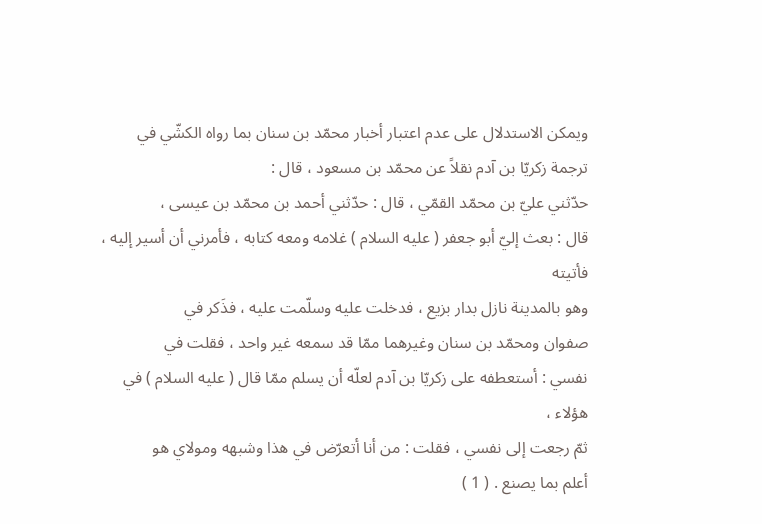ويمكن الاستدلال على عدم اعتبار أخبار محمّد بن سنان بما رواه الكشّي في
ترجمة زكريّا بن آدم نقلاً عن محمّد بن مسعود ، قال :
حدّثني عليّ بن محمّد القمّي ، قال : حدّثني أحمد بن محمّد بن عيسى ،
قال : بعث إليّ أبو جعفر ( عليه السلام ) غلامه ومعه كتابه ، فأمرني أن أسير إليه ، فأتيته
وهو بالمدينة نازل بدار بزيع ، فدخلت عليه وسلّمت عليه ، فذَكر في
صفوان ومحمّد بن سنان وغيرهما ممّا قد سمعه غير واحد ، فقلت في
نفسي : أستعطفه على زكريّا بن آدم لعلّه أن يسلم ممّا قال ( عليه السلام ) في هؤلاء ،
ثمّ رجعت إلى نفسي ، فقلت : من أنا أتعرّض في هذا وشبهه ومولاي هو
أعلم بما يصنع . ( 1 )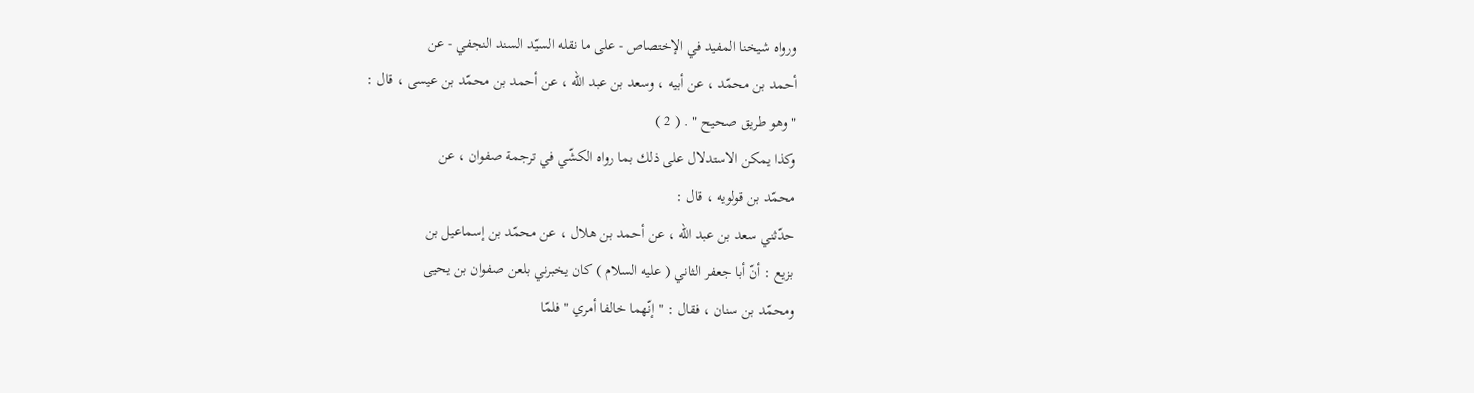ورواه شيخنا المفيد في الإختصاص - على ما نقله السيّد السند النجفي - عن
أحمد بن محمّد ، عن أبيه ، وسعد بن عبد الله ، عن أحمد بن محمّد بن عيسى ، قال :
" وهو طريق صحيح " . ( 2 )
وكذا يمكن الاستدلال على ذلك بما رواه الكشّي في ترجمة صفوان ، عن
محمّد بن قولويه ، قال :
حدّثني سعد بن عبد الله ، عن أحمد بن هلال ، عن محمّد بن إسماعيل بن
بزيع : أنّ أبا جعفر الثاني ( عليه السلام ) كان يخبرني بلعن صفوان بن يحيى
ومحمّد بن سنان ، فقال : " إنّهما خالفا أمري " فلمّا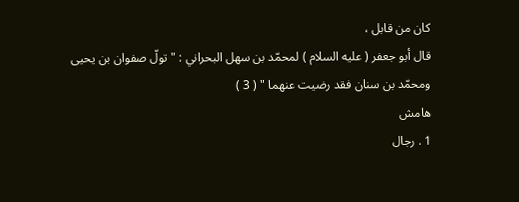كان من قابل ،
قال أبو جعفر ( عليه السلام ) لمحمّد بن سهل البحراني : " تولّ صفوان بن يحيى
ومحمّد بن سنان فقد رضيت عنهما " ( 3 )
هامش
1 . رجال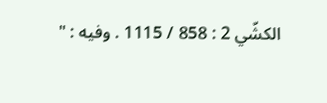الكشّي 2 : 858 / 1115 . وفيه : "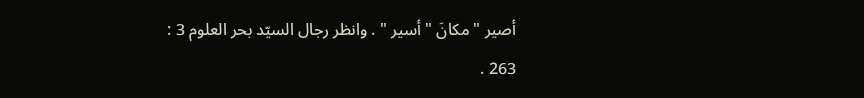أصير " مكانَ " أسير " . وانظر رجال السيّد بحر العلوم 3 :
263 .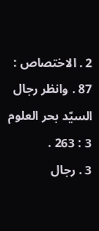2 . الاختصاص : 87 . وانظر رجال السيّد بحر العلوم 3 : 263 .
3 . رجال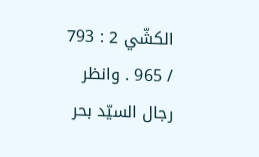الكشّي 2 : 793 / 965 . وانظر رجال السيّد بحر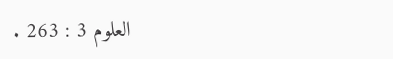العلوم 3 : 263 .